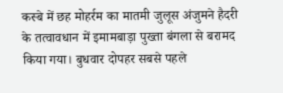कस्बे में छह मोहर्रम का मातमी जुलूस अंजुमने हैदरी के तत्वावधान में इमामबाड़ा पुख्ता बंगला से बरामद किया गया। बुधवार दोपहर सबसे पहले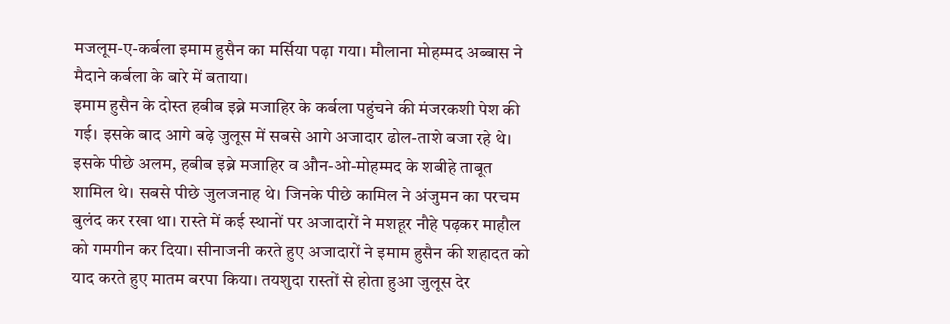मजलूम-ए-कर्बला इमाम हुसैन का मर्सिया पढ़ा गया। मौलाना मोहम्मद अब्बास ने मैदाने कर्बला के बारे में बताया।
इमाम हुसैन के दोस्त हबीब इब्ने मजाहिर के कर्बला पहुंचने की मंजरकशी पेश की गई। इसके बाद आगे बढ़े जुलूस में सबसे आगे अजादार ढोल-ताशे बजा रहे थे। इसके पीछे अलम, हबीब इब्ने मजाहिर व औन-ओ-मोहम्मद के शबीहे ताबूत शामिल थे। सबसे पीछे जुलजनाह थे। जिनके पीछे कामिल ने अंजुमन का परचम बुलंद कर रखा था। रास्ते में कई स्थानों पर अजादारों ने मशहूर नौहे पढ़कर माहौल को गमगीन कर दिया। सीनाजनी करते हुए अजादारों ने इमाम हुसैन की शहादत को याद करते हुए मातम बरपा किया। तयशुदा रास्तों से होता हुआ जुलूस देर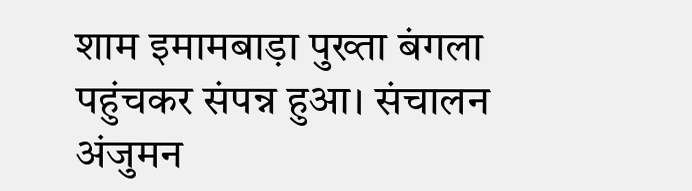शाम इमामबाड़ा पुख्ता बंगला पहुंचकर संपन्न हुआ। संचालन अंजुमन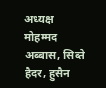अध्यक्ष मोहम्मद अब्बास, सिब्ते हैदर, हुसैन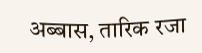अब्बास, तारिक रजा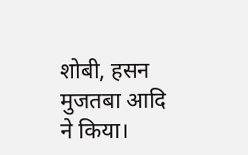शोबी, हसन मुजतबा आदि ने किया।